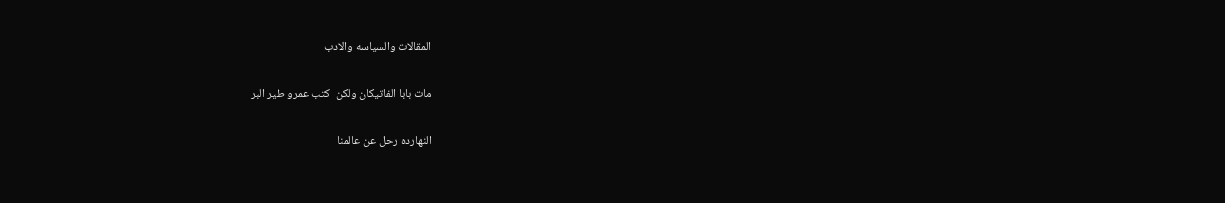المقالات والسياسه والادب

مات بابا الفاتيكان ولكن  كتب عمرو طير البر

النهارده رحل عن عالمنا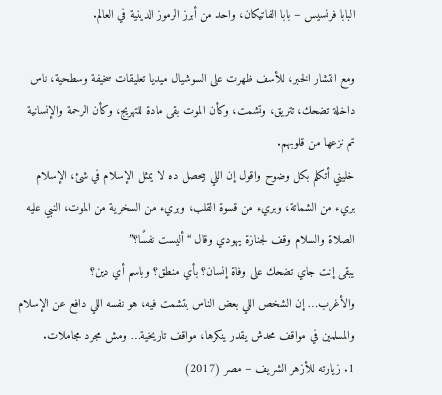البابا فرنسيس – بابا الفاتيكان، واحد من أبرز الرموز الدينية في العالم.

ومع انتشار الخبر، للأسف ظهرت على السوشيال ميديا تعليقات سخيفة وسطحية، ناس داخلة تضحك، تتريق، وتشمت، وكأن الموت بقى مادة للتهريج، وكأن الرحمة والإنسانية تم نزعها من قلوبهم.
خليني أتكلم بكل وضوح واقول إن اللي بيحصل ده لا يمثل الإسلام في شئ، الإسلام بريء من الشماتة، وبريء من قسوة القلب، وبريء من السخرية من الموت، النبي عليه الصلاة والسلام وقف لجنازة يهودي وقال “أليست نفسًا؟”
يبقى إنت جاي تضحك على وفاة إنسان؟ بأي منطق؟ وباسم أي دين؟
والأغرب… إن الشخص اللي بعض الناس بتشمت فيه، هو نفسه اللي دافع عن الإسلام والمسلمين في مواقف محدش يقدر ينكرها، مواقف تاريخية… ومش مجرد مجاملات.
1. زيارته للأزهر الشريف – مصر (2017)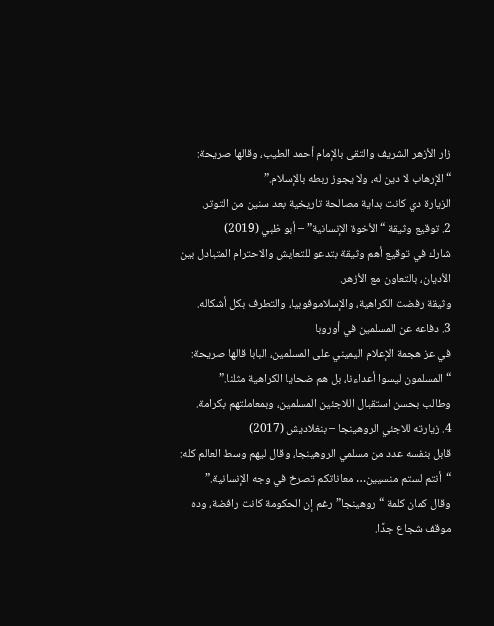زار الأزهر الشريف والتقى بالإمام أحمد الطيب، وقالها صريحة:
“الإرهاب لا دين له، ولا يجوز ربطه بالإسلام.”
الزيارة دي كانت بداية مصالحة تاريخية بعد سنين من التوتر.
2. توقيع وثيقة “الأخوة الإنسانية” – أبو ظبي (2019)
شارك في توقيع أهم وثيقة بتدعو للتعايش والاحترام المتبادل بين الأديان، بالتعاون مع الأزهر.
وثيقة رفضت الكراهية، والإسلاموفوبيا، والتطرف بكل أشكاله.
3. دفاعه عن المسلمين في أوروبا
في عز هجمة الإعلام اليميني على المسلمين، البابا قالها صريحة:
“المسلمون ليسوا أعداءنا، بل هم ضحايا الكراهية مثلنا.”
وطالب بحسن استقبال اللاجئين المسلمين، وبمعاملتهم بكرامة.
4. زيارته للاجئي الروهينجا – بنغلاديش (2017)
قابل بنفسه عدد من مسلمي الروهينجا، وقال ليهم وسط العالم كله:
“أنتم لستم منسيين… معاناتكم تصرخ في وجه الإنسانية.”
وقال كمان كلمة “روهينجا” رغم إن الحكومة كانت رافضة، وده موقف شجاع جدًا.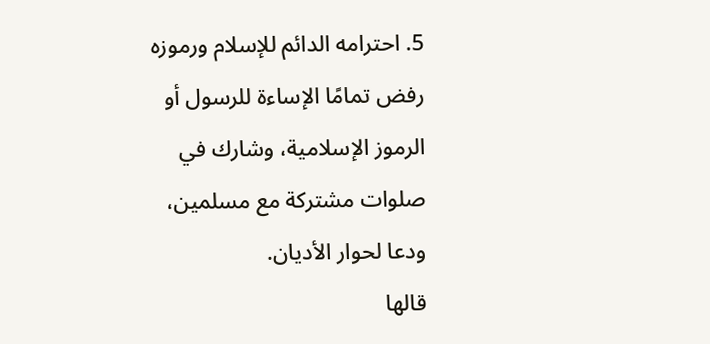5. احترامه الدائم للإسلام ورموزه
رفض تمامًا الإساءة للرسول أو الرموز الإسلامية، وشارك في صلوات مشتركة مع مسلمين، ودعا لحوار الأديان.
قالها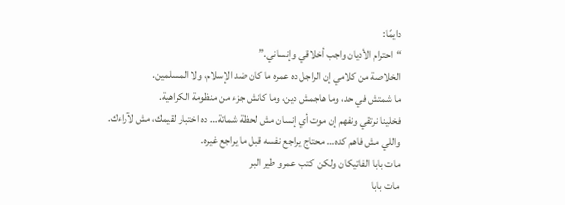دايمًا:
“احترام الأديان واجب أخلاقي وإنساني.”
الخلاصة من كلامي إن الراجل ده عمره ما كان ضد الإسلام، ولا المسلمين.
ما شمتش في حد، وما هاجمش دين، وما كانش جزء من منظومة الكراهية.
فخلينا نرتقي ونفهم إن موت أي إنسان مش لحظة شماتة… ده اختبار لقيمك، مش لآراءك.
واللي مش فاهم كده… محتاج يراجع نفسه قبل ما يراجع غيره.
مات بابا الفاتيكان ولكن  كتب عمرو طير البر
مات بابا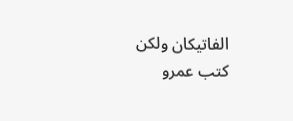الفاتيكان ولكن  كتب عمرو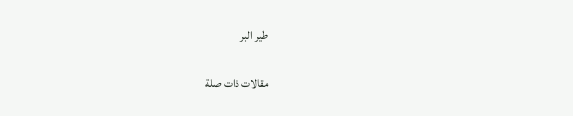طير البر

مقالات ذات صلة